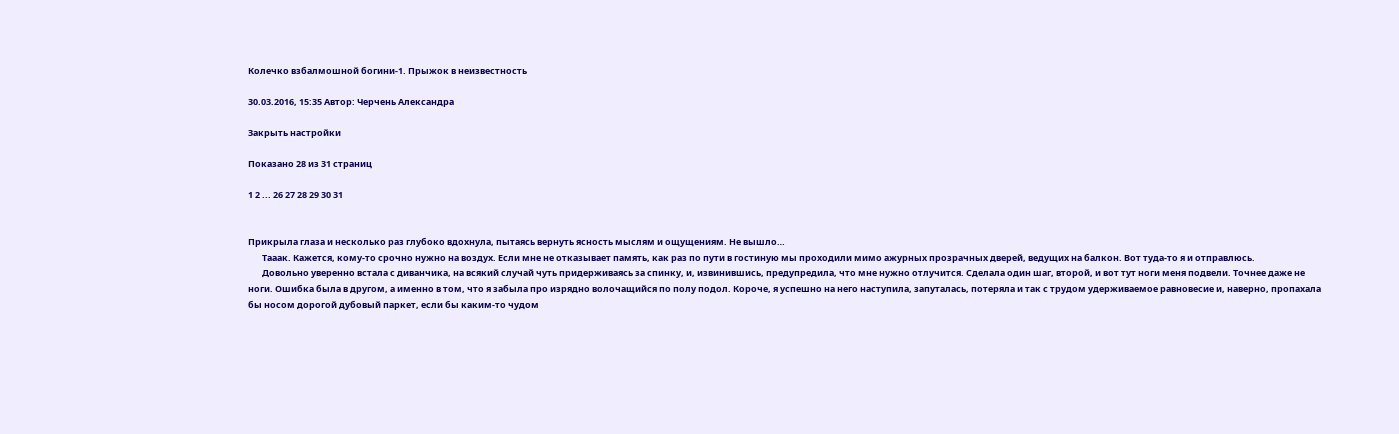Колечко взбалмошной богини-1. Прыжок в неизвестность

30.03.2016, 15:35 Автор: Черчень Александра

Закрыть настройки

Показано 28 из 31 страниц

1 2 ... 26 27 28 29 30 31


Прикрыла глаза и несколько раз глубоко вдохнула, пытаясь вернуть ясность мыслям и ощущениям. Не вышло…
       Тааак. Кажется, кому-то срочно нужно на воздух. Если мне не отказывает память, как раз по пути в гостиную мы проходили мимо ажурных прозрачных дверей, ведущих на балкон. Вот туда-то я и отправлюсь.
       Довольно уверенно встала с диванчика, на всякий случай чуть придерживаясь за спинку, и, извинившись, предупредила, что мне нужно отлучится. Сделала один шаг, второй, и вот тут ноги меня подвели. Точнее даже не ноги. Ошибка была в другом, а именно в том, что я забыла про изрядно волочащийся по полу подол. Короче, я успешно на него наступила, запуталась, потеряла и так с трудом удерживаемое равновесие и, наверно, пропахала бы носом дорогой дубовый паркет, если бы каким-то чудом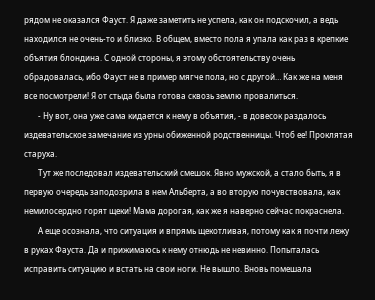рядом не оказался Фауст. Я даже заметить не успела, как он подскочил, а ведь находился не очень-то и близко. В общем, вместо пола я упала как раз в крепкие объятия блондина. С одной стороны, я этому обстоятельству очень обрадовалась, ибо Фауст не в пример мягче пола, но с другой… Как же на меня все посмотрели! Я от стыда была готова сквозь землю провалиться.
       - Ну вот, она уже сама кидается к нему в объятия, - в довесок раздалось издевательское замечание из урны обиженной родственницы. Чтоб ее! Проклятая старуха.
       Тут же последовал издевательский смешок. Явно мужской, а стало быть, я в первую очередь заподозрила в нем Альберта, а во вторую почувствовала, как немилосердно горят щеки! Мама дорогая, как же я наверно сейчас покраснела.
       А еще осознала, что ситуация и впрямь щекотливая, потому как я почти лежу в руках Фауста. Да и прижимаюсь к нему отнюдь не невинно. Попыталась исправить ситуацию и встать на свои ноги. Не вышло. Вновь помешала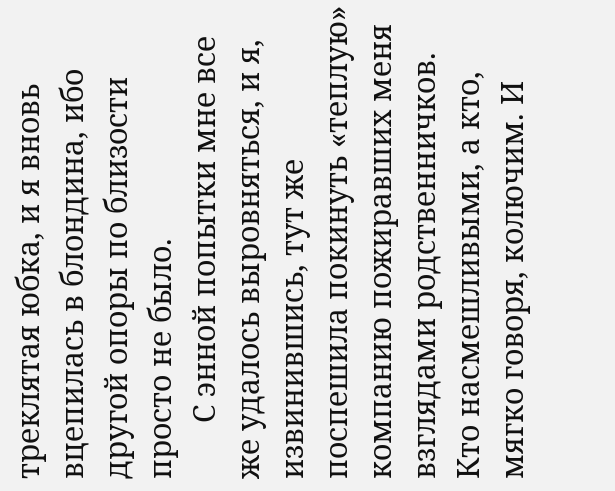треклятая юбка, и я вновь вцепилась в блондина, ибо другой опоры по близости просто не было.
       С энной попытки мне все же удалось выровняться, и я, извинившись, тут же поспешила покинуть «теплую» компанию пожиравших меня взглядами родственничков. Кто насмешливыми, а кто, мягко говоря, колючим. И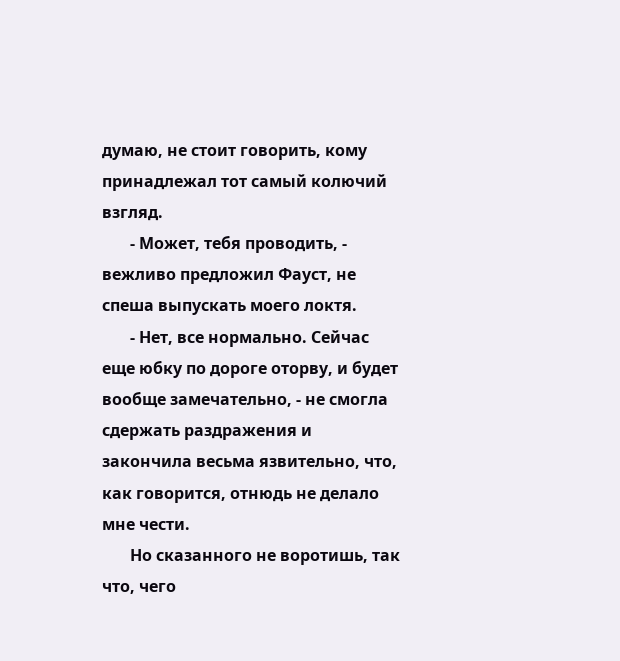думаю, не стоит говорить, кому принадлежал тот самый колючий взгляд.
       - Может, тебя проводить, - вежливо предложил Фауст, не спеша выпускать моего локтя.
       - Нет, все нормально. Сейчас еще юбку по дороге оторву, и будет вообще замечательно, - не смогла сдержать раздражения и закончила весьма язвительно, что, как говорится, отнюдь не делало мне чести.
       Но сказанного не воротишь, так что, чего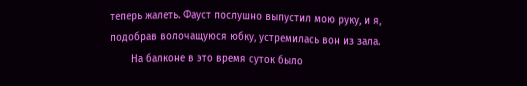теперь жалеть. Фауст послушно выпустил мою руку, и я, подобрав волочащуюся юбку, устремилась вон из зала.
       На балконе в это время суток было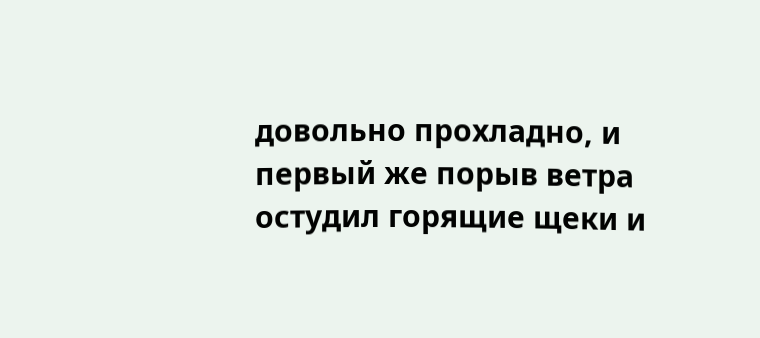довольно прохладно, и первый же порыв ветра остудил горящие щеки и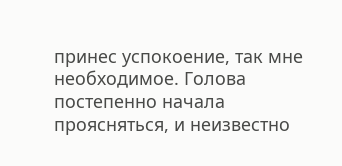принес успокоение, так мне необходимое. Голова постепенно начала проясняться, и неизвестно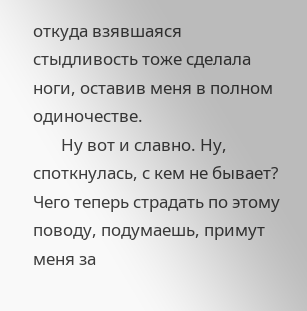откуда взявшаяся стыдливость тоже сделала ноги, оставив меня в полном одиночестве.
       Ну вот и славно. Ну, споткнулась, с кем не бывает? Чего теперь страдать по этому поводу, подумаешь, примут меня за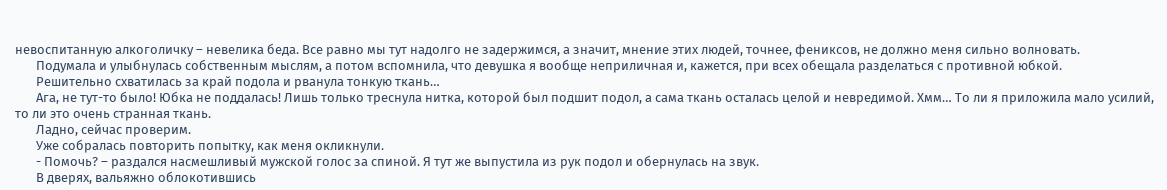невоспитанную алкоголичку – невелика беда. Все равно мы тут надолго не задержимся, а значит, мнение этих людей, точнее, фениксов, не должно меня сильно волновать.
       Подумала и улыбнулась собственным мыслям, а потом вспомнила, что девушка я вообще неприличная и, кажется, при всех обещала разделаться с противной юбкой.
       Решительно схватилась за край подола и рванула тонкую ткань…
       Ага, не тут-то было! Юбка не поддалась! Лишь только треснула нитка, которой был подшит подол, а сама ткань осталась целой и невредимой. Хмм… То ли я приложила мало усилий, то ли это очень странная ткань.
       Ладно, сейчас проверим.
       Уже собралась повторить попытку, как меня окликнули.
       - Помочь? – раздался насмешливый мужской голос за спиной. Я тут же выпустила из рук подол и обернулась на звук.
       В дверях, вальяжно облокотившись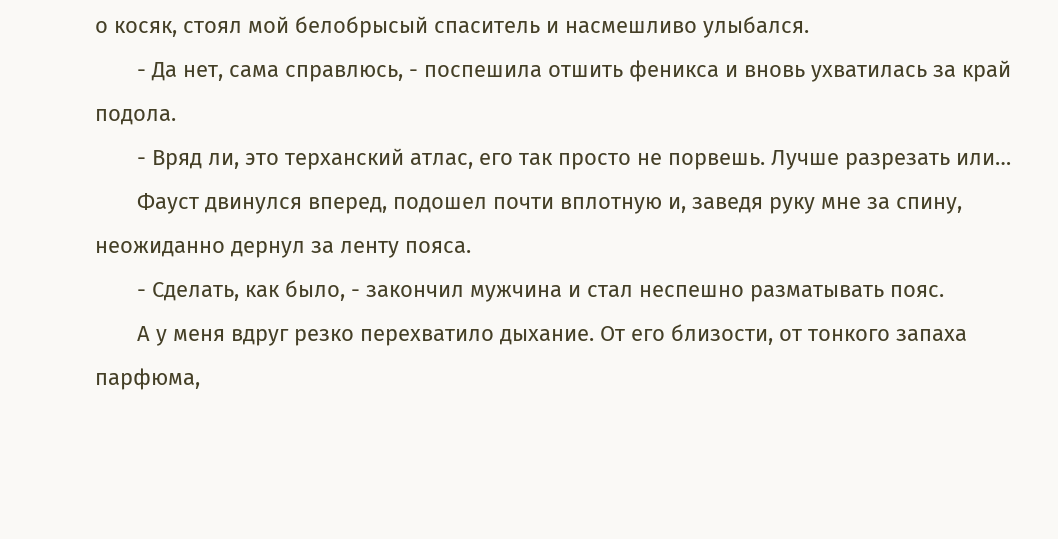о косяк, стоял мой белобрысый спаситель и насмешливо улыбался.
       - Да нет, сама справлюсь, - поспешила отшить феникса и вновь ухватилась за край подола.
       - Вряд ли, это терханский атлас, его так просто не порвешь. Лучше разрезать или…
       Фауст двинулся вперед, подошел почти вплотную и, заведя руку мне за спину, неожиданно дернул за ленту пояса.
       - Сделать, как было, - закончил мужчина и стал неспешно разматывать пояс.
       А у меня вдруг резко перехватило дыхание. От его близости, от тонкого запаха парфюма,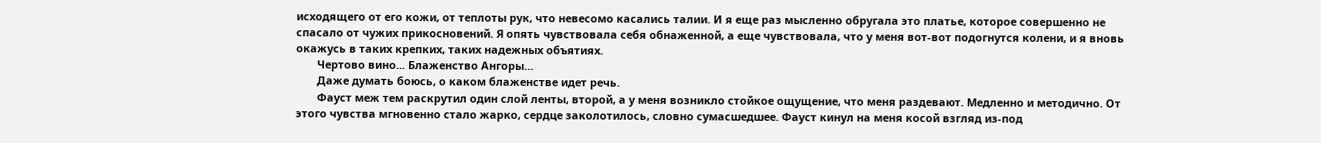исходящего от его кожи, от теплоты рук, что невесомо касались талии. И я еще раз мысленно обругала это платье, которое совершенно не спасало от чужих прикосновений. Я опять чувствовала себя обнаженной, а еще чувствовала, что у меня вот-вот подогнутся колени, и я вновь окажусь в таких крепких, таких надежных объятиях.
       Чертово вино... Блаженство Ангоры…
       Даже думать боюсь, о каком блаженстве идет речь.
       Фауст меж тем раскрутил один слой ленты, второй, а у меня возникло стойкое ощущение, что меня раздевают. Медленно и методично. От этого чувства мгновенно стало жарко, сердце заколотилось, словно сумасшедшее. Фауст кинул на меня косой взгляд из-под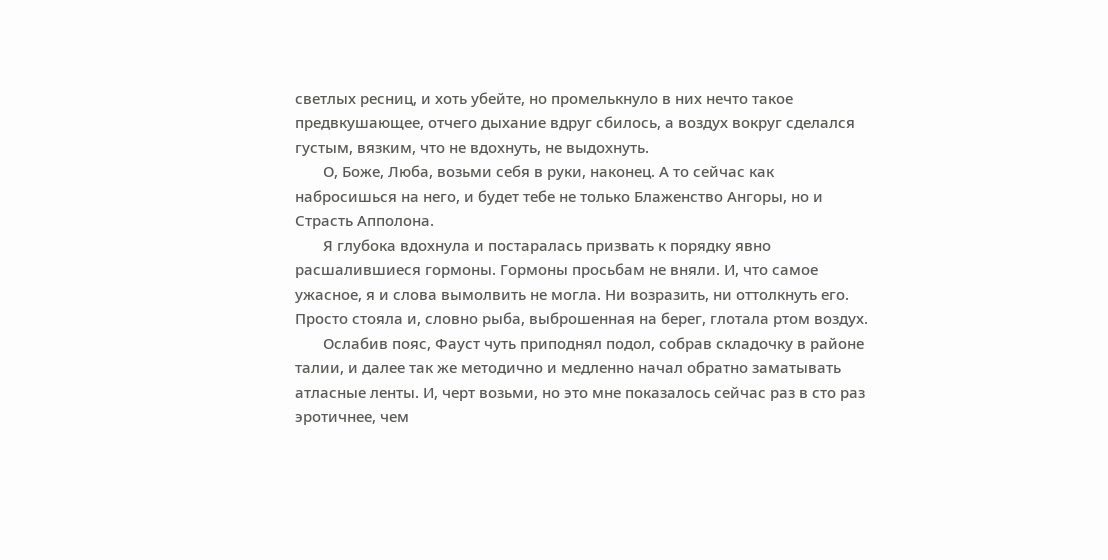светлых ресниц, и хоть убейте, но промелькнуло в них нечто такое предвкушающее, отчего дыхание вдруг сбилось, а воздух вокруг сделался густым, вязким, что не вдохнуть, не выдохнуть.
       О, Боже, Люба, возьми себя в руки, наконец. А то сейчас как набросишься на него, и будет тебе не только Блаженство Ангоры, но и Страсть Апполона.
       Я глубока вдохнула и постаралась призвать к порядку явно расшалившиеся гормоны. Гормоны просьбам не вняли. И, что самое ужасное, я и слова вымолвить не могла. Ни возразить, ни оттолкнуть его. Просто стояла и, словно рыба, выброшенная на берег, глотала ртом воздух.
       Ослабив пояс, Фауст чуть приподнял подол, собрав складочку в районе талии, и далее так же методично и медленно начал обратно заматывать атласные ленты. И, черт возьми, но это мне показалось сейчас раз в сто раз эротичнее, чем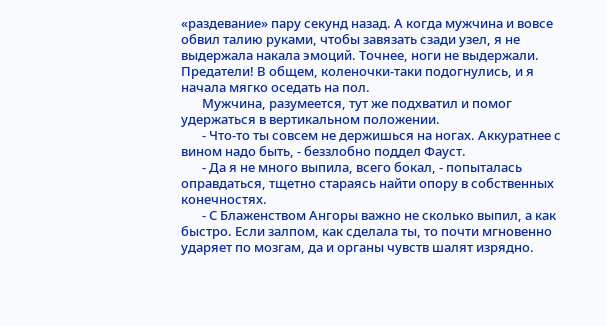«раздевание» пару секунд назад. А когда мужчина и вовсе обвил талию руками, чтобы завязать сзади узел, я не выдержала накала эмоций. Точнее, ноги не выдержали. Предатели! В общем, коленочки-таки подогнулись, и я начала мягко оседать на пол.
       Мужчина, разумеется, тут же подхватил и помог удержаться в вертикальном положении.
       - Что-то ты совсем не держишься на ногах. Аккуратнее с вином надо быть, - беззлобно поддел Фауст.
       - Да я не много выпила, всего бокал, - попыталась оправдаться, тщетно стараясь найти опору в собственных конечностях.
       - С Блаженством Ангоры важно не сколько выпил, а как быстро. Если залпом, как сделала ты, то почти мгновенно ударяет по мозгам, да и органы чувств шалят изрядно.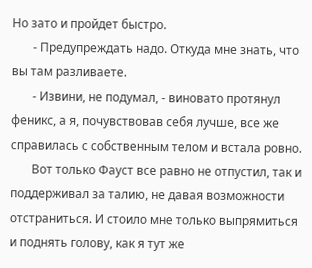Но зато и пройдет быстро.
       - Предупреждать надо. Откуда мне знать, что вы там разливаете.
       - Извини, не подумал, - виновато протянул феникс, а я, почувствовав себя лучше, все же справилась с собственным телом и встала ровно.
       Вот только Фауст все равно не отпустил, так и поддерживал за талию, не давая возможности отстраниться. И стоило мне только выпрямиться и поднять голову, как я тут же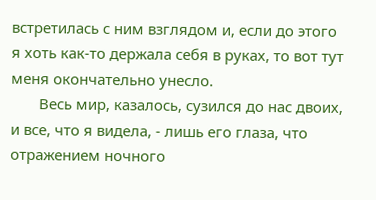встретилась с ним взглядом и, если до этого я хоть как-то держала себя в руках, то вот тут меня окончательно унесло.
       Весь мир, казалось, сузился до нас двоих, и все, что я видела, - лишь его глаза, что отражением ночного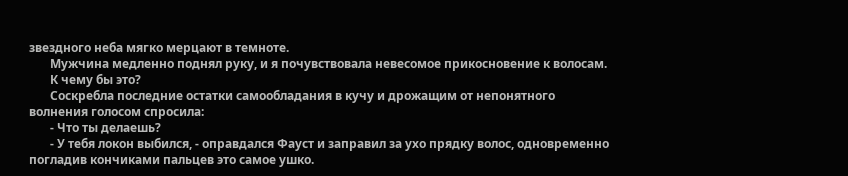звездного неба мягко мерцают в темноте.
       Мужчина медленно поднял руку, и я почувствовала невесомое прикосновение к волосам.
       К чему бы это?
       Соскребла последние остатки самообладания в кучу и дрожащим от непонятного волнения голосом спросила:
       - Что ты делаешь?
       - У тебя локон выбился, - оправдался Фауст и заправил за ухо прядку волос, одновременно погладив кончиками пальцев это самое ушко.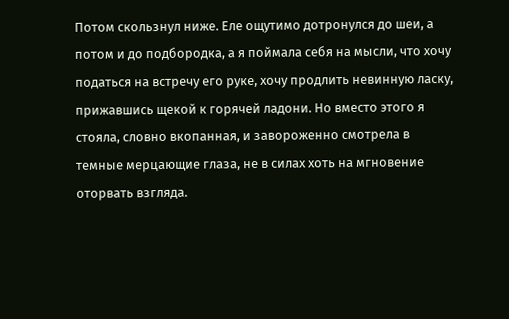Потом скользнул ниже. Еле ощутимо дотронулся до шеи, а потом и до подбородка, а я поймала себя на мысли, что хочу податься на встречу его руке, хочу продлить невинную ласку, прижавшись щекой к горячей ладони. Но вместо этого я стояла, словно вкопанная, и завороженно смотрела в темные мерцающие глаза, не в силах хоть на мгновение оторвать взгляда.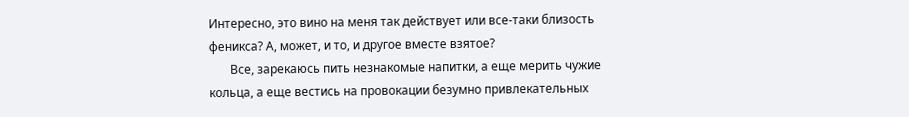Интересно, это вино на меня так действует или все-таки близость феникса? А, может, и то, и другое вместе взятое?
       Все, зарекаюсь пить незнакомые напитки, а еще мерить чужие кольца, а еще вестись на провокации безумно привлекательных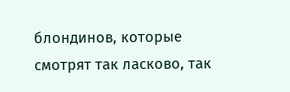блондинов, которые смотрят так ласково, так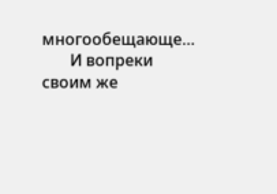многообещающе…
       И вопреки своим же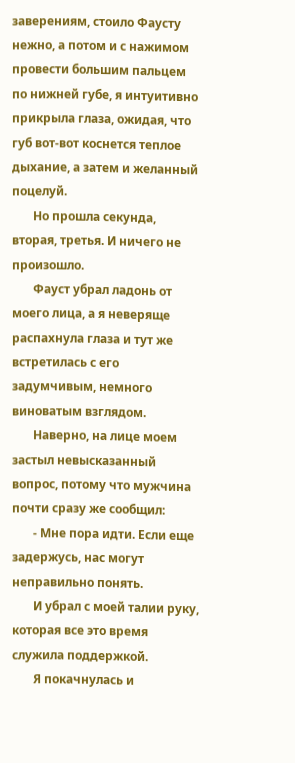заверениям, стоило Фаусту нежно, а потом и с нажимом провести большим пальцем по нижней губе, я интуитивно прикрыла глаза, ожидая, что губ вот-вот коснется теплое дыхание, а затем и желанный поцелуй.
       Но прошла секунда, вторая, третья. И ничего не произошло.
       Фауст убрал ладонь от моего лица, а я неверяще распахнула глаза и тут же встретилась с его задумчивым, немного виноватым взглядом.
       Наверно, на лице моем застыл невысказанный вопрос, потому что мужчина почти сразу же сообщил:
       - Мне пора идти. Если еще задержусь, нас могут неправильно понять.
       И убрал с моей талии руку, которая все это время служила поддержкой.
       Я покачнулась и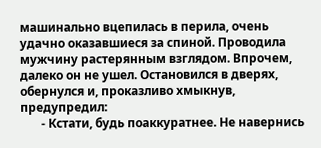машинально вцепилась в перила, очень удачно оказавшиеся за спиной. Проводила мужчину растерянным взглядом. Впрочем, далеко он не ушел. Остановился в дверях, обернулся и, проказливо хмыкнув, предупредил:
       - Кстати, будь поаккуратнее. Не навернись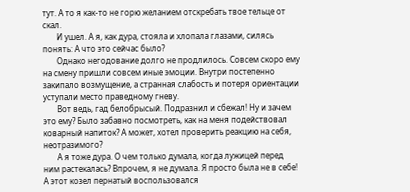тут. А то я как-то не горю желанием отскребать твое тельце от скал.
       И ушел. А я, как дура, стояла и хлопала глазами, силясь понять: А что это сейчас было?
       Однако негодование долго не продлилось. Совсем скоро ему на смену пришли совсем иные эмоции. Внутри постепенно закипало возмущение, а странная слабость и потеря ориентации уступали место праведному гневу.
       Вот ведь, гад белобрысый. Подразнил и сбежал! Ну и зачем это ему? Было забавно посмотреть, как на меня подействовал коварный напиток? А может, хотел проверить реакцию на себя, неотразимого?
       А я тоже дура. О чем только думала, когда лужицей перед ним растекалась? Впрочем, я не думала. Я просто была не в себе! А этот козел пернатый воспользовался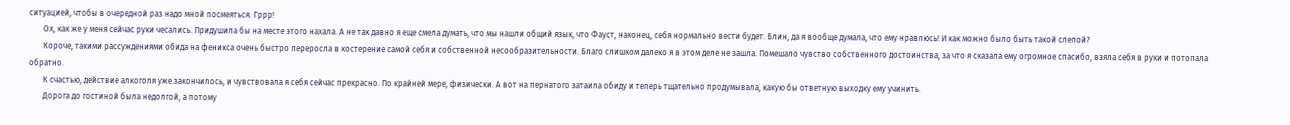ситуацией, чтобы в очередной раз надо мной посмеяться. Гррр!
       Ох, как же у меня сейчас руки чесались. Придушила бы на месте этого нахала. А не так давно я еще смела думать, что мы нашли общий язык, что Фауст, наконец, себя нормально вести будет. Блин, да я вообще думала, что ему нравлюсь! И как можно было быть такой слепой?
       Короче, такими рассуждениями обида на феникса очень быстро переросла в костерение самой себя и собственной несообразительности. Благо слишком далеко я в этом деле не зашла. Помешало чувство собственного достоинства, за что я сказала ему огромное спасибо, взяла себя в руки и потопала обратно.
       К счастью, действие алкоголя уже закончилось, и чувствовала я себя сейчас прекрасно. По крайней мере, физически. А вот на пернатого затаила обиду и теперь тщательно продумывала, какую бы ответную выходку ему учинить.
       Дорога до гостиной была недолгой, а потому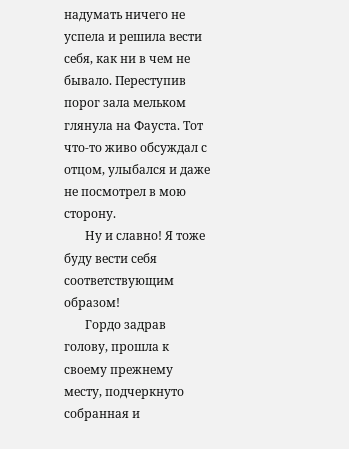надумать ничего не успела и решила вести себя, как ни в чем не бывало. Переступив порог зала мельком глянула на Фауста. Тот что-то живо обсуждал с отцом, улыбался и даже не посмотрел в мою сторону.
       Ну и славно! Я тоже буду вести себя соответствующим образом!
       Гордо задрав голову, прошла к своему прежнему месту, подчеркнуто собранная и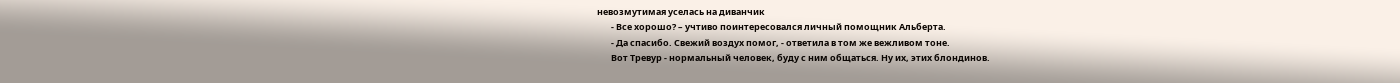невозмутимая уселась на диванчик
       - Все хорошо? – учтиво поинтересовался личный помощник Альберта.
       - Да спасибо. Свежий воздух помог, - ответила в том же вежливом тоне.
       Вот Тревур - нормальный человек, буду с ним общаться. Ну их, этих блондинов.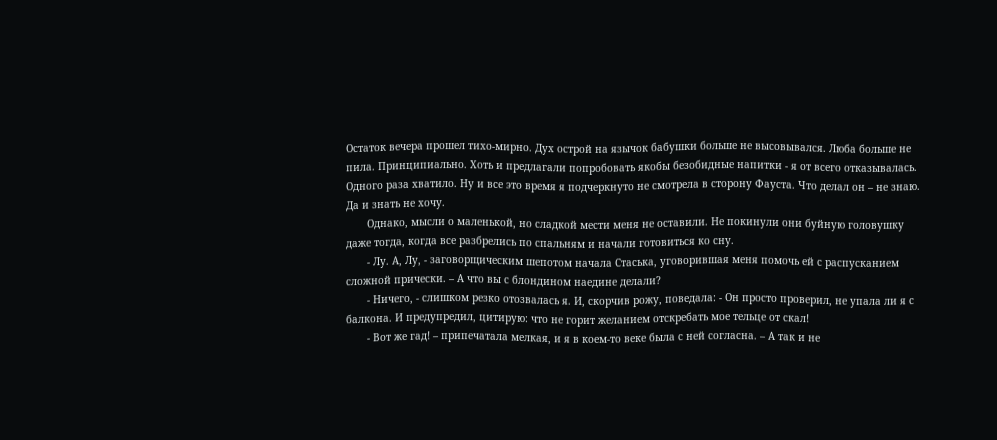Остаток вечера прошел тихо-мирно. Дух острой на язычок бабушки больше не высовывался. Люба больше не пила. Принципиально. Хоть и предлагали попробовать якобы безобидные напитки - я от всего отказывалась. Одного раза хватило. Ну и все это время я подчеркнуто не смотрела в сторону Фауста. Что делал он – не знаю. Да и знать не хочу.
       Однако, мысли о маленькой, но сладкой мести меня не оставили. Не покинули они буйную головушку даже тогда, когда все разбрелись по спальням и начали готовиться ко сну.
       - Лу. А, Лу, - заговорщическим шепотом начала Стаська, уговорившая меня помочь ей с распусканием сложной прически. – А что вы с блондином наедине делали?
       - Ничего, - слишком резко отозвалась я. И, скорчив рожу, поведала: - Он просто проверил, не упала ли я с балкона. И предупредил, цитирую: что не горит желанием отскребать мое тельце от скал!
       - Вот же гад! – припечатала мелкая, и я в коем-то веке была с ней согласна. – А так и не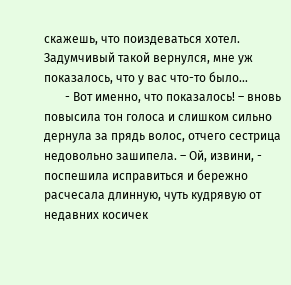скажешь, что поиздеваться хотел. Задумчивый такой вернулся, мне уж показалось, что у вас что-то было…
       - Вот именно, что показалось! – вновь повысила тон голоса и слишком сильно дернула за прядь волос, отчего сестрица недовольно зашипела. – Ой, извини, - поспешила исправиться и бережно расчесала длинную, чуть кудрявую от недавних косичек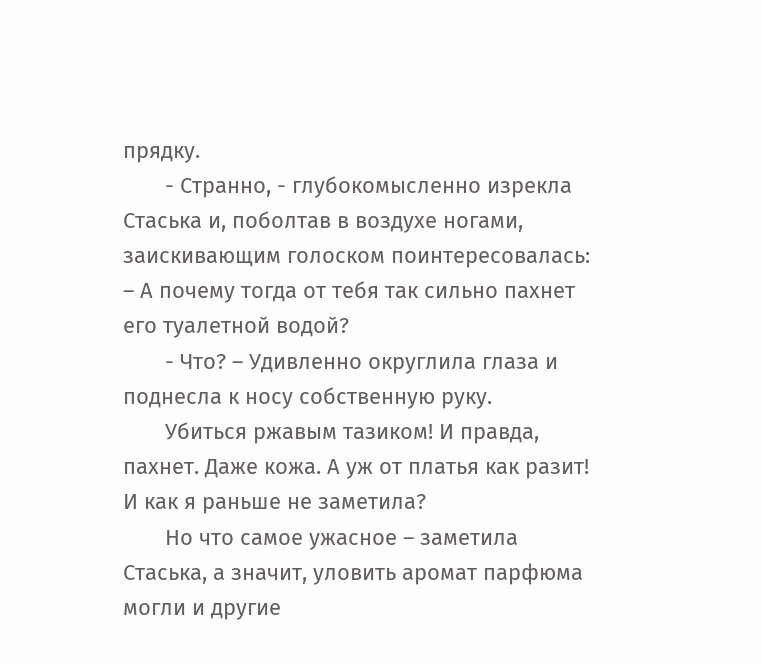прядку.
       - Странно, - глубокомысленно изрекла Стаська и, поболтав в воздухе ногами, заискивающим голоском поинтересовалась: – А почему тогда от тебя так сильно пахнет его туалетной водой?
       - Что? – Удивленно округлила глаза и поднесла к носу собственную руку.
       Убиться ржавым тазиком! И правда, пахнет. Даже кожа. А уж от платья как разит! И как я раньше не заметила?
       Но что самое ужасное – заметила Стаська, а значит, уловить аромат парфюма могли и другие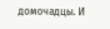домочадцы. И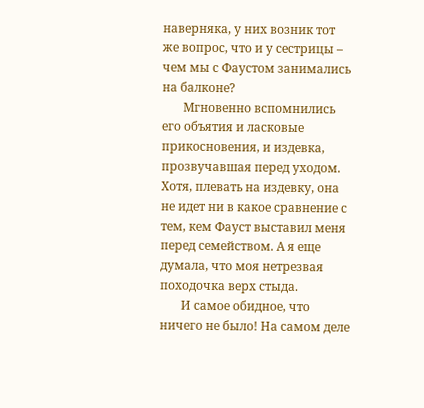наверняка, у них возник тот же вопрос, что и у сестрицы – чем мы с Фаустом занимались на балконе?
       Мгновенно вспомнились его объятия и ласковые прикосновения, и издевка, прозвучавшая перед уходом. Хотя, плевать на издевку, она не идет ни в какое сравнение с тем, кем Фауст выставил меня перед семейством. А я еще думала, что моя нетрезвая походочка верх стыда.
       И самое обидное, что ничего не было! На самом деле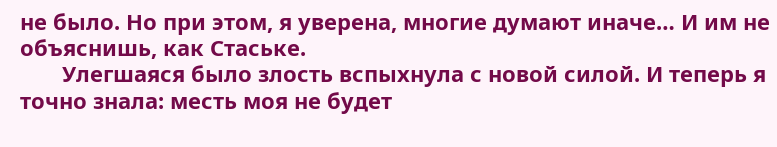не было. Но при этом, я уверена, многие думают иначе… И им не объяснишь, как Стаське.
       Улегшаяся было злость вспыхнула с новой силой. И теперь я точно знала: месть моя не будет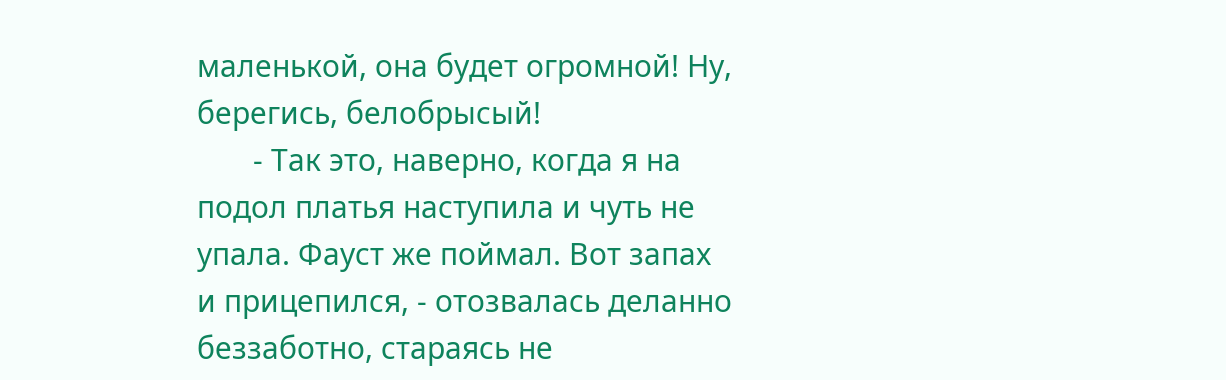маленькой, она будет огромной! Ну, берегись, белобрысый!
       - Так это, наверно, когда я на подол платья наступила и чуть не упала. Фауст же поймал. Вот запах и прицепился, - отозвалась деланно беззаботно, стараясь не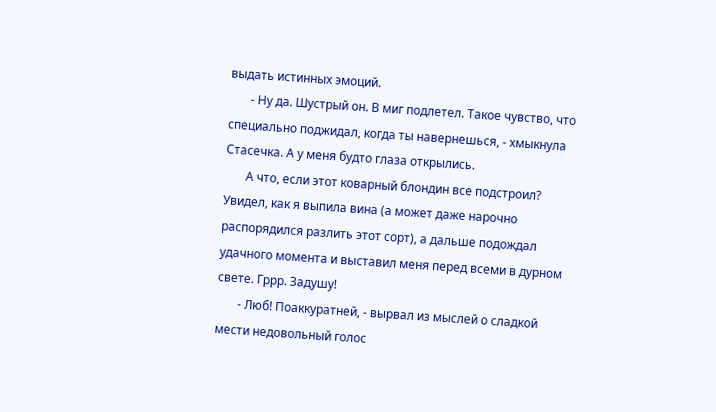выдать истинных эмоций.
       - Ну да. Шустрый он. В миг подлетел. Такое чувство, что специально поджидал, когда ты навернешься, - хмыкнула Стасечка. А у меня будто глаза открылись.
       А что, если этот коварный блондин все подстроил? Увидел, как я выпила вина (а может даже нарочно распорядился разлить этот сорт), а дальше подождал удачного момента и выставил меня перед всеми в дурном свете. Гррр. Задушу!
       - Люб! Поаккуратней, - вырвал из мыслей о сладкой мести недовольный голос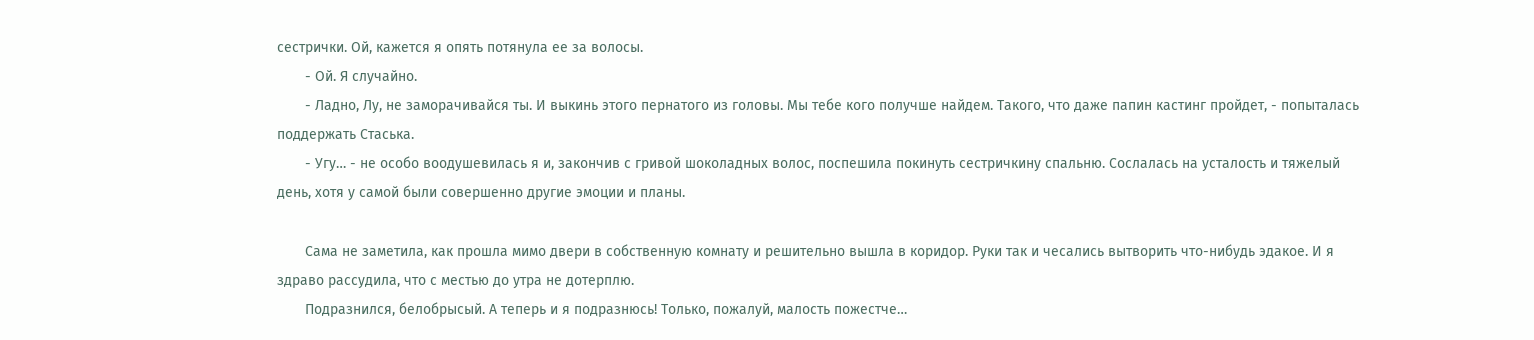сестрички. Ой, кажется я опять потянула ее за волосы.
       - Ой. Я случайно.
       - Ладно, Лу, не заморачивайся ты. И выкинь этого пернатого из головы. Мы тебе кого получше найдем. Такого, что даже папин кастинг пройдет, - попыталась поддержать Стаська.
       - Угу… - не особо воодушевилась я и, закончив с гривой шоколадных волос, поспешила покинуть сестричкину спальню. Сослалась на усталость и тяжелый день, хотя у самой были совершенно другие эмоции и планы.

       Сама не заметила, как прошла мимо двери в собственную комнату и решительно вышла в коридор. Руки так и чесались вытворить что-нибудь эдакое. И я здраво рассудила, что с местью до утра не дотерплю.
       Подразнился, белобрысый. А теперь и я подразнюсь! Только, пожалуй, малость пожестче…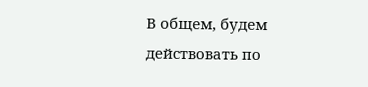В общем, будем действовать по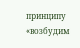принципу «возбудим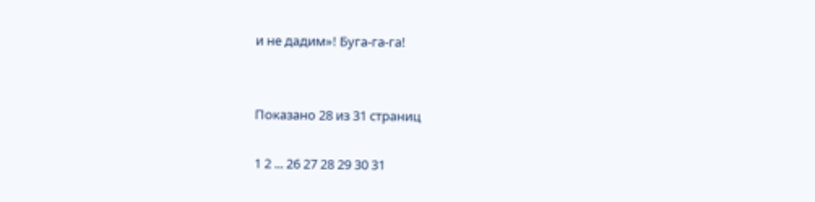и не дадим»! Буга-га-га!


Показано 28 из 31 страниц

1 2 ... 26 27 28 29 30 31